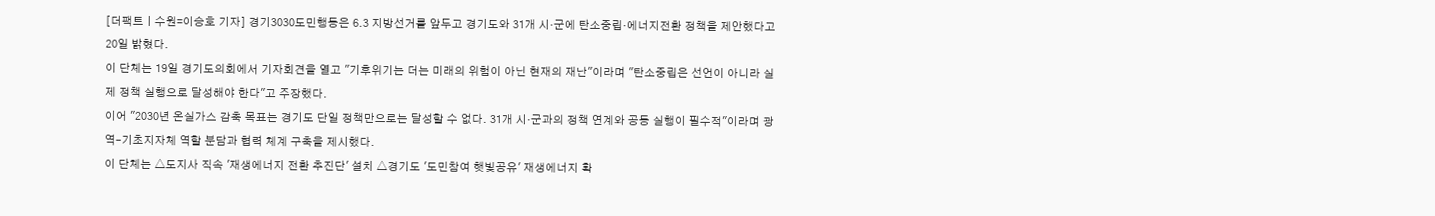[더팩트ㅣ수원=이승호 기자] 경기3030도민행동은 6.3 지방선거를 앞두고 경기도와 31개 시·군에 탄소중립·에너지전환 정책을 제안했다고 20일 밝혔다.
이 단체는 19일 경기도의회에서 기자회견을 열고 "기후위기는 더는 미래의 위험이 아닌 현재의 재난"이라며 "탄소중립은 선언이 아니라 실제 정책 실행으로 달성해야 한다"고 주장했다.
이어 "2030년 온실가스 감축 목표는 경기도 단일 정책만으로는 달성할 수 없다. 31개 시·군과의 정책 연계와 공동 실행이 필수적"이라며 광역–기초지자체 역할 분담과 협력 체계 구축을 제시했다.
이 단체는 △도지사 직속 '재생에너지 전환 추진단' 설치 △경기도 '도민참여 햇빛공유' 재생에너지 확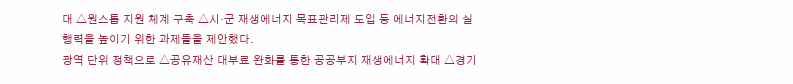대 △원스톱 지원 체계 구축 △시·군 재생에너지 목표관리제 도입 등 에너지전환의 실행력을 높이기 위한 과제들을 제안했다.
광역 단위 정책으로 △공유재산 대부료 완화를 통한 공공부지 재생에너지 확대 △경기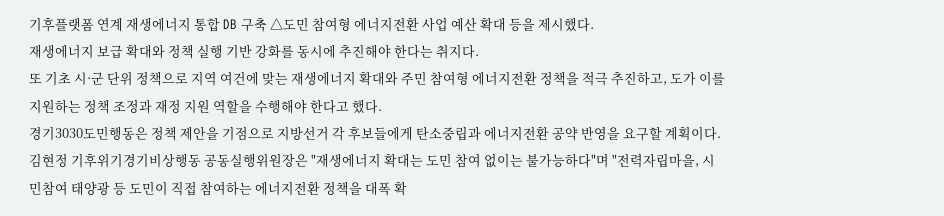기후플랫폼 연계 재생에너지 통합 DB 구축 △도민 참여형 에너지전환 사업 예산 확대 등을 제시했다.
재생에너지 보급 확대와 정책 실행 기반 강화를 동시에 추진해야 한다는 취지다.
또 기초 시·군 단위 정책으로 지역 여건에 맞는 재생에너지 확대와 주민 참여형 에너지전환 정책을 적극 추진하고, 도가 이를 지원하는 정책 조정과 재정 지원 역할을 수행해야 한다고 했다.
경기3030도민행동은 정책 제안을 기점으로 지방선거 각 후보들에게 탄소중립과 에너지전환 공약 반영을 요구할 계획이다.
김현정 기후위기경기비상행동 공동실행위원장은 "재생에너지 확대는 도민 참여 없이는 불가능하다"며 "전력자립마을, 시민참여 태양광 등 도민이 직접 참여하는 에너지전환 정책을 대폭 확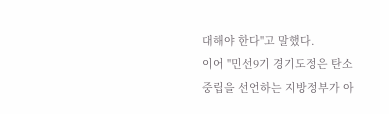대해야 한다"고 말했다.
이어 "민선9기 경기도정은 탄소중립을 선언하는 지방정부가 아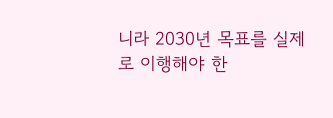니라 2030년 목표를 실제로 이행해야 한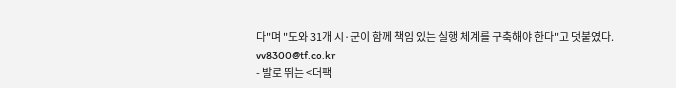다"며 "도와 31개 시·군이 함께 책임 있는 실행 체계를 구축해야 한다"고 덧붙였다.
vv8300@tf.co.kr
- 발로 뛰는 <더팩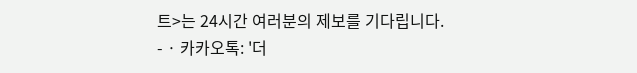트>는 24시간 여러분의 제보를 기다립니다.
- · 카카오톡: '더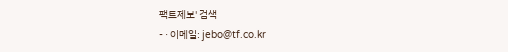팩트제보' 검색
- · 이메일: jebo@tf.co.kr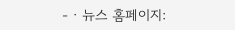- · 뉴스 홈페이지: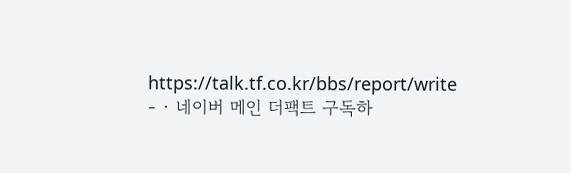https://talk.tf.co.kr/bbs/report/write
- · 네이버 메인 더팩트 구독하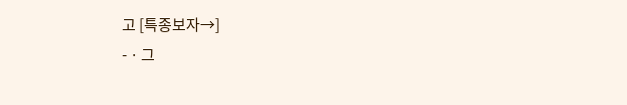고 [특종보자→]
- · 그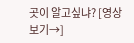곳이 알고싶냐? [영상보기→]